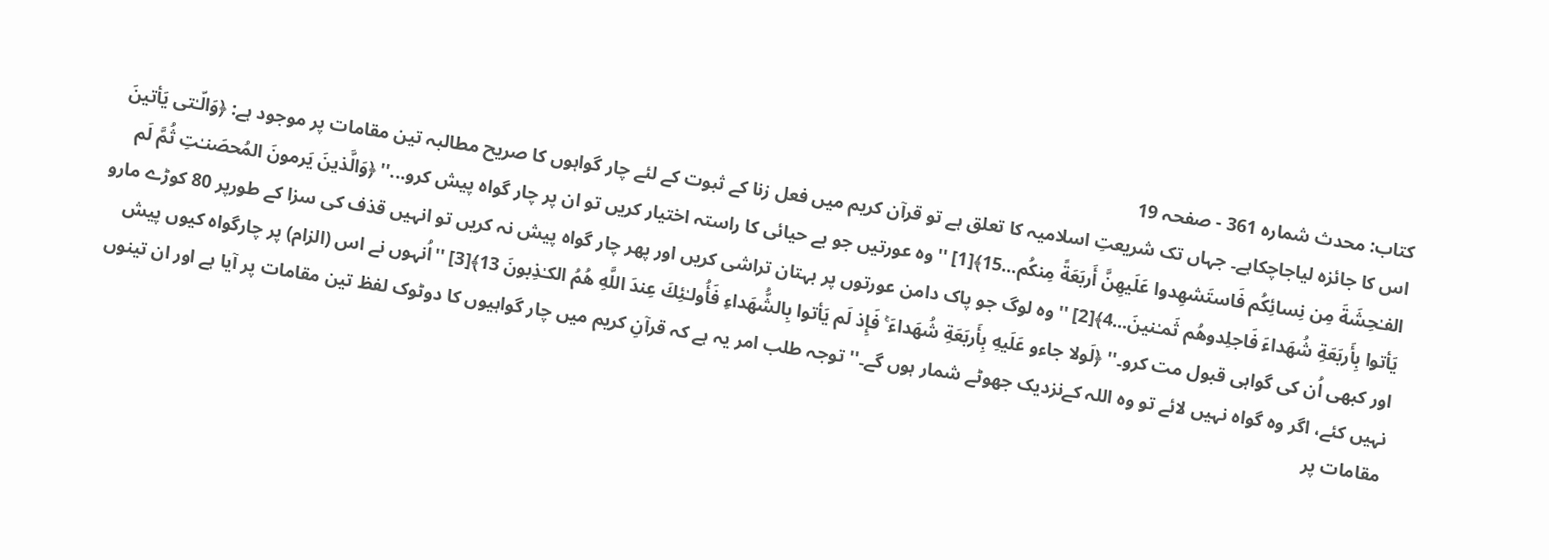کتاب: محدث شمارہ 361 - صفحہ 19
اس کا جائزہ لیاجاچکاہے۔ جہاں تک شریعتِ اسلامیہ کا تعلق ہے تو قرآن کریم میں فعل زنا کے ثبوت کے لئے چار گواہوں کا صریح مطالبہ تین مقامات پر موجود ہے: ﴿وَالّـٰتى يَأتينَ الفـٰحِشَةَ مِن نِسائِكُم فَاستَشهِدوا عَلَيهِنَّ أَر‌بَعَةً مِنكُم...15﴾[1] ''وہ عورتیں جو بے حیائی کا راستہ اختیار کریں تو ان پر چار گواہ پیش کرو...'' ﴿وَالَّذينَ يَر‌مونَ المُحصَنـٰتِ ثُمَّ لَم يَأتوا بِأَر‌بَعَةِ شُهَداءَ فَاجلِدوهُم ثَمـٰنينَ...4﴾[2] ''وه لوگ جو پاک دامن عورتوں پر بہتان تراشی کریں اور پھر چار گواہ پیش نہ کریں تو انہیں قذف کی سزا کے طورپر 80 کوڑے مارو اور کبھی اُن کی گواہی قبول مت کرو۔'' ﴿لَولا جاءو عَلَيهِ بِأَر‌بَعَةِ شُهَداءَ ۚ فَإِذ لَم يَأتوا بِالشُّهَداءِ فَأُولـٰئِكَ عِندَ اللَّهِ هُمُ الكـٰذِبونَ 13﴾[3] ''اُنہوں نے اس (الزام) پر چارگواہ کیوں پیش نہیں کئے، اگر وہ گواہ نہیں لائے تو وہ اللہ کےنزدیک جھوٹے شمار ہوں گے۔'' توجہ طلب امر یہ ہے کہ قرآنِ کریم میں چار گواہیوں کا دوٹوک لفظ تین مقامات پر آیا ہے اور ان تینوں مقامات پر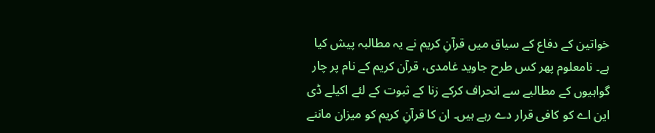خواتین کے دفاع کے سیاق میں قرآنِ کریم نے یہ مطالبہ پیش کیا ہے۔ نامعلوم پھر کس طرح جاوید غامدی، قرآن کریم کے نام پر چار گواہیوں کے مطالبے سے انحراف کرکے زنا کے ثبوت کے لئے اکیلے ڈی این اے کو کافی قرار دے رہے ہیں۔ ان کا قرآنِ کریم کو میزان ماننے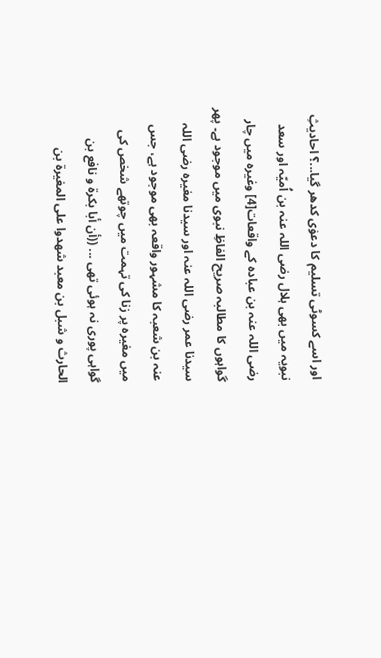اور اسے کسوٹی تسلیم کا دعوٰی کدھر گیا...؟ احادیثِ نبویہ میں بھی ہلال رضی اللہ عنہ بن اُمیّہ اور سعد رضی اللہ عنہ بن عبادہ کے واقعات[4] وغیرہ میں چار گواہوں کا مطالبہ صریح الفاظِ نبوی میں موجود ہے۔ پھر سیدنا عمر رضی اللہ عنہ اور سيدنا مغیرہ رضی اللہ عنہ بن شعبہ كا مشہور واقعہ بھی موجود ہے، جس میں مغیرہ پر زنا کی تہمت میں چوتھے شخص کی گواہی پوری نہ ہوئی تھی ... ((أن أبا بكرة و نافع بن الحارث و شبل بن معبد شهدوا على المغيرة بن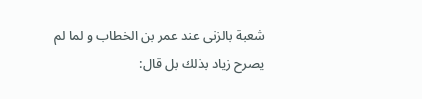شعبة بالزنى عند عمر بن الخطاب و لما لم يصرح زياد بذلك بل قال: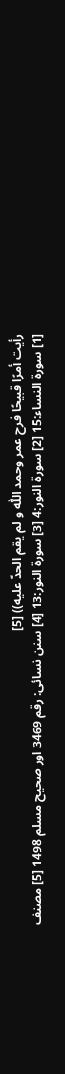رأيت أمرًا قبيحًا فرح عمر وحمد اللّٰه و لم يقم الحدّ عليه)) [5]
[1] سورة النساء:15 [2] سورة النور:4 [3] سورة النور:13 [4] سنن نسائی: رقم 3469 اور صحیح مسلم 1498 [5] مصنف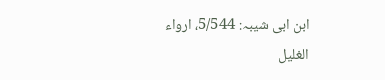ابن ابی شیبہ: 5/544، ارواء الغلیل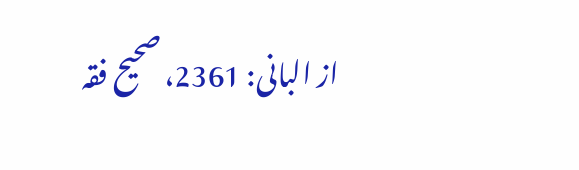از البانی: 2361، صحیح فقہ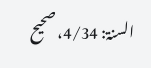السنۃ: 4/34، صحیح